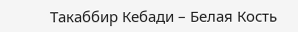Такаббир Кебади – Белая Кость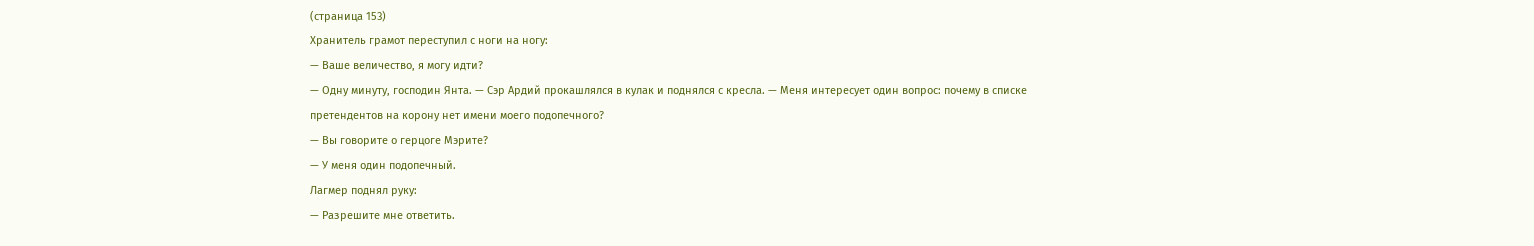(страница 153)
Хранитель грамот переступил с ноги на ногу:
— Ваше величество, я могу идти?
— Одну минуту, господин Янта. — Сэр Ардий прокашлялся в кулак и поднялся с кресла. — Меня интересует один вопрос: почему в списке претендентов на корону нет имени моего подопечного?
— Вы говорите о герцоге Мэрите?
— У меня один подопечный.
Лагмер поднял руку:
— Разрешите мне ответить.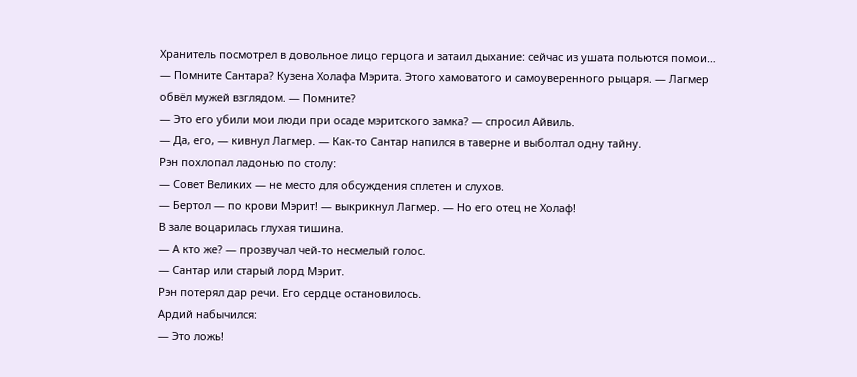Хранитель посмотрел в довольное лицо герцога и затаил дыхание: сейчас из ушата польются помои…
— Помните Сантара? Кузена Холафа Мэрита. Этого хамоватого и самоуверенного рыцаря. — Лагмер обвёл мужей взглядом. — Помните?
— Это его убили мои люди при осаде мэритского замка? — спросил Айвиль.
— Да, его, — кивнул Лагмер. — Как-то Сантар напился в таверне и выболтал одну тайну.
Рэн похлопал ладонью по столу:
— Совет Великих — не место для обсуждения сплетен и слухов.
— Бертол — по крови Мэрит! — выкрикнул Лагмер. — Но его отец не Холаф!
В зале воцарилась глухая тишина.
— А кто же? — прозвучал чей-то несмелый голос.
— Сантар или старый лорд Мэрит.
Рэн потерял дар речи. Его сердце остановилось.
Ардий набычился:
— Это ложь!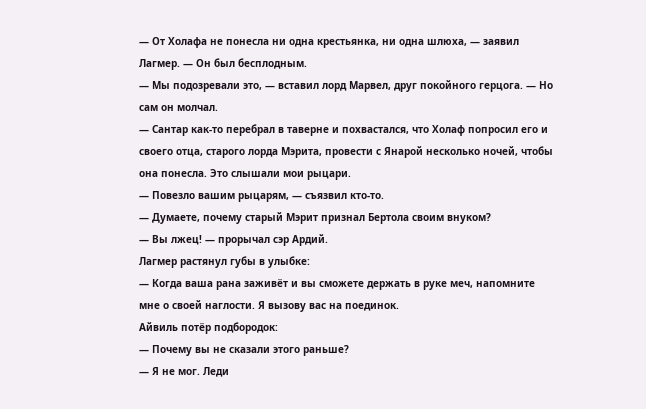— От Холафа не понесла ни одна крестьянка, ни одна шлюха, — заявил Лагмер. — Он был бесплодным.
— Мы подозревали это, — вставил лорд Марвел, друг покойного герцога. — Но сам он молчал.
— Сантар как-то перебрал в таверне и похвастался, что Холаф попросил его и своего отца, старого лорда Мэрита, провести с Янарой несколько ночей, чтобы она понесла. Это слышали мои рыцари.
— Повезло вашим рыцарям, — съязвил кто-то.
— Думаете, почему старый Мэрит признал Бертола своим внуком?
— Вы лжец! — прорычал сэр Ардий.
Лагмер растянул губы в улыбке:
— Когда ваша рана заживёт и вы сможете держать в руке меч, напомните мне о своей наглости. Я вызову вас на поединок.
Айвиль потёр подбородок:
— Почему вы не сказали этого раньше?
— Я не мог. Леди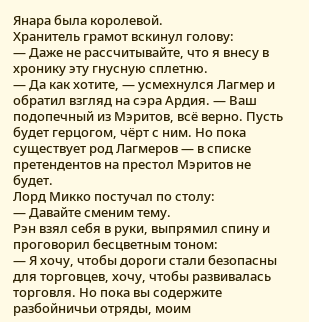Янара была королевой.
Хранитель грамот вскинул голову:
— Даже не рассчитывайте, что я внесу в хронику эту гнусную сплетню.
— Да как хотите, — усмехнулся Лагмер и обратил взгляд на сэра Ардия. — Ваш подопечный из Мэритов, всё верно. Пусть будет герцогом, чёрт с ним. Но пока существует род Лагмеров — в списке претендентов на престол Мэритов не будет.
Лорд Микко постучал по столу:
— Давайте сменим тему.
Рэн взял себя в руки, выпрямил спину и проговорил бесцветным тоном:
— Я хочу, чтобы дороги стали безопасны для торговцев, хочу, чтобы развивалась торговля. Но пока вы содержите разбойничьи отряды, моим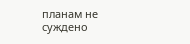планам не суждено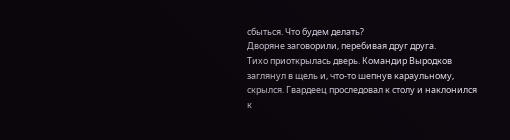сбыться. Что будем делать?
Дворяне заговорили, перебивая друг друга.
Тихо приоткрылась дверь. Командир Выродков заглянул в щель и, что-то шепнув караульному, скрылся. Гвардеец проследовал к столу и наклонился к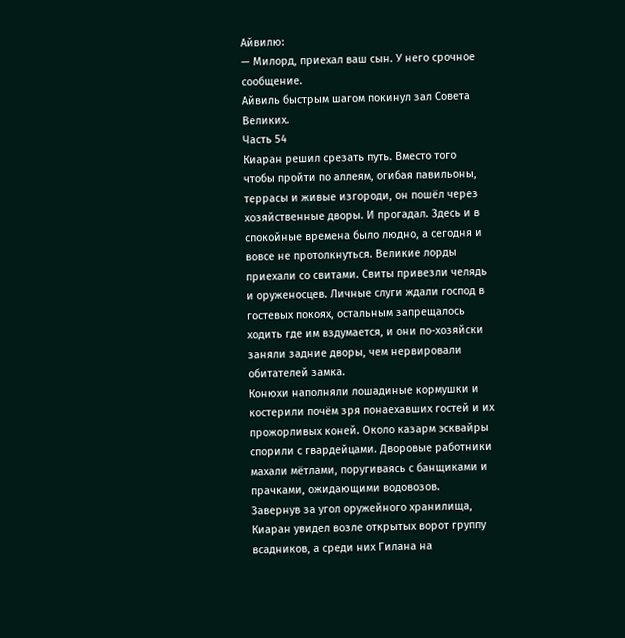Айвилю:
— Милорд, приехал ваш сын. У него срочное сообщение.
Айвиль быстрым шагом покинул зал Совета Великих.
Часть 54
Киаран решил срезать путь. Вместо того чтобы пройти по аллеям, огибая павильоны, террасы и живые изгороди, он пошёл через хозяйственные дворы. И прогадал. Здесь и в спокойные времена было людно, а сегодня и вовсе не протолкнуться. Великие лорды приехали со свитами. Свиты привезли челядь и оруженосцев. Личные слуги ждали господ в гостевых покоях, остальным запрещалось ходить где им вздумается, и они по-хозяйски заняли задние дворы, чем нервировали обитателей замка.
Конюхи наполняли лошадиные кормушки и костерили почём зря понаехавших гостей и их прожорливых коней. Около казарм эсквайры спорили с гвардейцами. Дворовые работники махали мётлами, поругиваясь с банщиками и прачками, ожидающими водовозов.
Завернув за угол оружейного хранилища, Киаран увидел возле открытых ворот группу всадников, а среди них Гилана на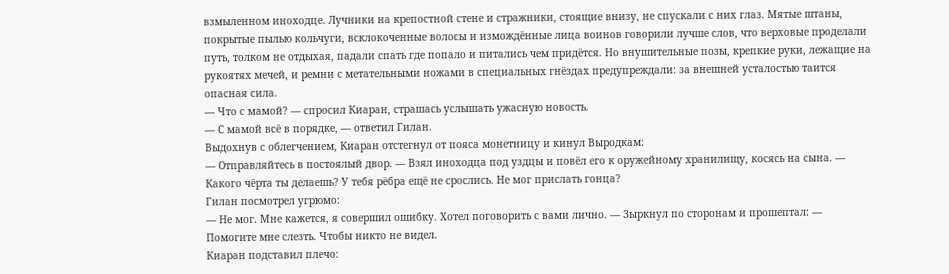взмыленном иноходце. Лучники на крепостной стене и стражники, стоящие внизу, не спускали с них глаз. Мятые штаны, покрытые пылью кольчуги, всклокоченные волосы и измождённые лица воинов говорили лучше слов, что верховые проделали путь, толком не отдыхая, падали спать где попало и питались чем придётся. Но внушительные позы, крепкие руки, лежащие на рукоятях мечей, и ремни с метательными ножами в специальных гнёздах предупреждали: за внешней усталостью таится опасная сила.
— Что с мамой? — спросил Киаран, страшась услышать ужасную новость.
— С мамой всё в порядке, — ответил Гилан.
Выдохнув с облегчением, Киаран отстегнул от пояса монетницу и кинул Выродкам:
— Отправляйтесь в постоялый двор. — Взял иноходца под уздцы и повёл его к оружейному хранилищу, косясь на сына. — Какого чёрта ты делаешь? У тебя рёбра ещё не срослись. Не мог прислать гонца?
Гилан посмотрел угрюмо:
— Не мог. Мне кажется, я совершил ошибку. Хотел поговорить с вами лично. — Зыркнул по сторонам и прошептал: — Помогите мне слезть. Чтобы никто не видел.
Киаран подставил плечо: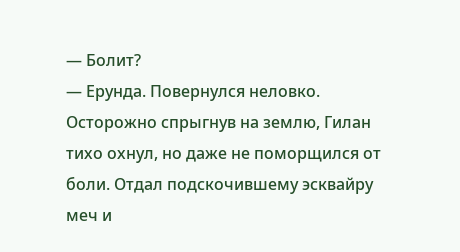— Болит?
— Ерунда. Повернулся неловко.
Осторожно спрыгнув на землю, Гилан тихо охнул, но даже не поморщился от боли. Отдал подскочившему эсквайру меч и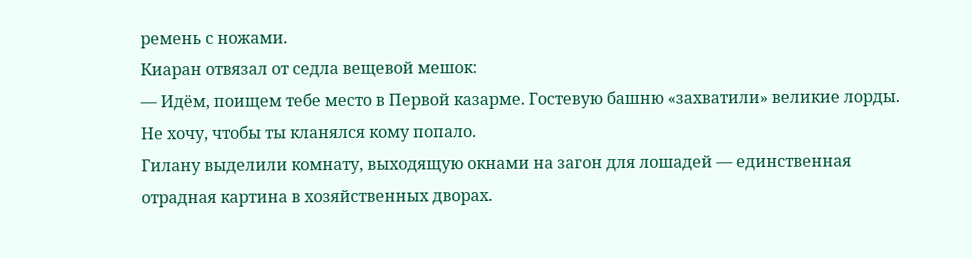ремень с ножами.
Киаран отвязал от седла вещевой мешок:
— Идём, поищем тебе место в Первой казарме. Гостевую башню «захватили» великие лорды. Не хочу, чтобы ты кланялся кому попало.
Гилану выделили комнату, выходящую окнами на загон для лошадей — единственная отрадная картина в хозяйственных дворах.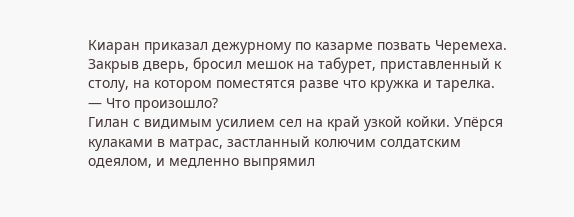Киаран приказал дежурному по казарме позвать Черемеха. Закрыв дверь, бросил мешок на табурет, приставленный к столу, на котором поместятся разве что кружка и тарелка.
— Что произошло?
Гилан с видимым усилием сел на край узкой койки. Упёрся кулаками в матрас, застланный колючим солдатским одеялом, и медленно выпрямил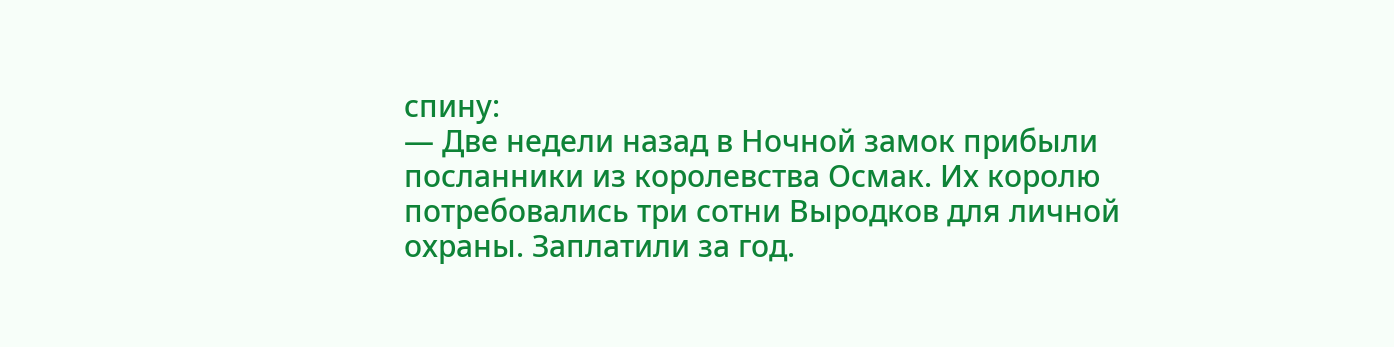спину:
— Две недели назад в Ночной замок прибыли посланники из королевства Осмак. Их королю потребовались три сотни Выродков для личной охраны. Заплатили за год.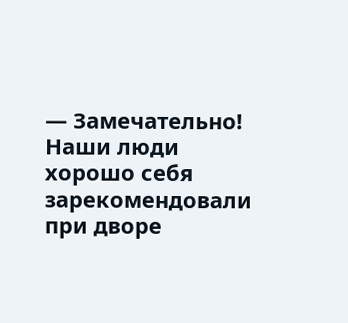— Замечательно! Наши люди хорошо себя зарекомендовали при дворе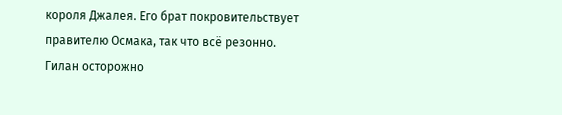короля Джалея. Его брат покровительствует правителю Осмака, так что всё резонно.
Гилан осторожно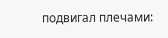подвигал плечами: